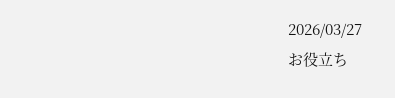2026/03/27
お役立ち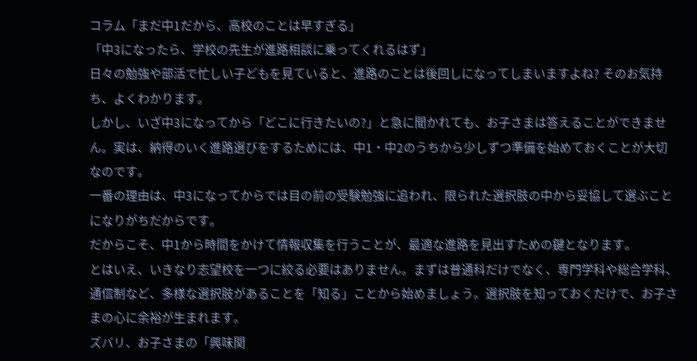コラム「まだ中1だから、高校のことは早すぎる」
「中3になったら、学校の先生が進路相談に乗ってくれるはず」
日々の勉強や部活で忙しい子どもを見ていると、進路のことは後回しになってしまいますよね? そのお気持ち、よくわかります。
しかし、いざ中3になってから「どこに行きたいの?」と急に聞かれても、お子さまは答えることができません。実は、納得のいく進路選びをするためには、中1・中2のうちから少しずつ準備を始めておくことが大切なのです。
一番の理由は、中3になってからでは目の前の受験勉強に追われ、限られた選択肢の中から妥協して選ぶことになりがちだからです。
だからこそ、中1から時間をかけて情報収集を行うことが、最適な進路を見出すための鍵となります。
とはいえ、いきなり志望校を一つに絞る必要はありません。まずは普通科だけでなく、専門学科や総合学科、通信制など、多様な選択肢があることを「知る」ことから始めましょう。選択肢を知っておくだけで、お子さまの心に余裕が生まれます。
ズバリ、お子さまの「興味関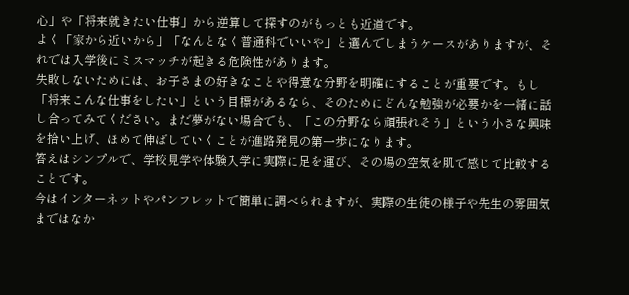心」や「将来就きたい仕事」から逆算して探すのがもっとも近道です。
よく「家から近いから」「なんとなく普通科でいいや」と選んでしまうケースがありますが、それでは入学後にミスマッチが起きる危険性があります。
失敗しないためには、お子さまの好きなことや得意な分野を明確にすることが重要です。もし「将来こんな仕事をしたい」という目標があるなら、そのためにどんな勉強が必要かを一緒に話し合ってみてください。まだ夢がない場合でも、「この分野なら頑張れそう」という小さな興味を拾い上げ、ほめて伸ばしていくことが進路発見の第一歩になります。
答えはシンプルで、学校見学や体験入学に実際に足を運び、その場の空気を肌で感じて比較することです。
今はインターネットやパンフレットで簡単に調べられますが、実際の生徒の様子や先生の雰囲気まではなか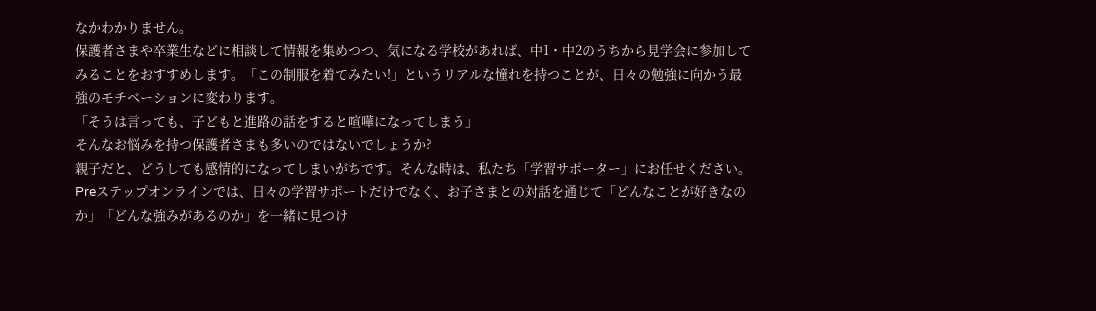なかわかりません。
保護者さまや卒業生などに相談して情報を集めつつ、気になる学校があれば、中1・中2のうちから見学会に参加してみることをおすすめします。「この制服を着てみたい!」というリアルな憧れを持つことが、日々の勉強に向かう最強のモチベーションに変わります。
「そうは言っても、子どもと進路の話をすると喧嘩になってしまう」
そんなお悩みを持つ保護者さまも多いのではないでしょうか?
親子だと、どうしても感情的になってしまいがちです。そんな時は、私たち「学習サポーター」にお任せください。
Preステップオンラインでは、日々の学習サポートだけでなく、お子さまとの対話を通じて「どんなことが好きなのか」「どんな強みがあるのか」を一緒に見つけ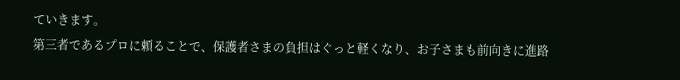ていきます。
第三者であるプロに頼ることで、保護者さまの負担はぐっと軽くなり、お子さまも前向きに進路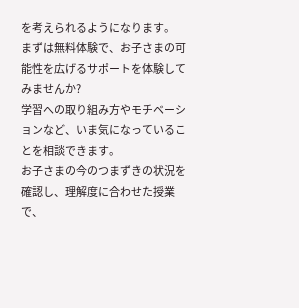を考えられるようになります。
まずは無料体験で、お子さまの可能性を広げるサポートを体験してみませんか?
学習への取り組み方やモチベーションなど、いま気になっていることを相談できます。
お子さまの今のつまずきの状況を確認し、理解度に合わせた授業で、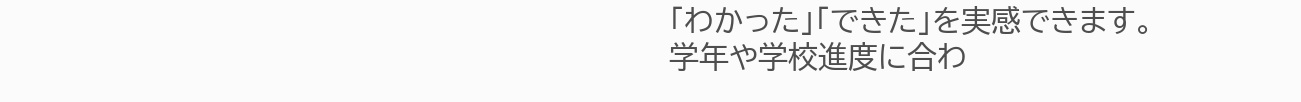「わかった」「できた」を実感できます。
学年や学校進度に合わ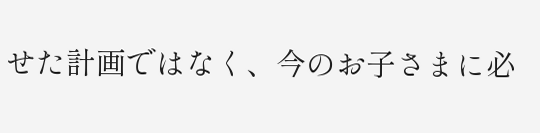せた計画ではなく、今のお子さまに必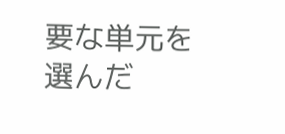要な単元を選んだ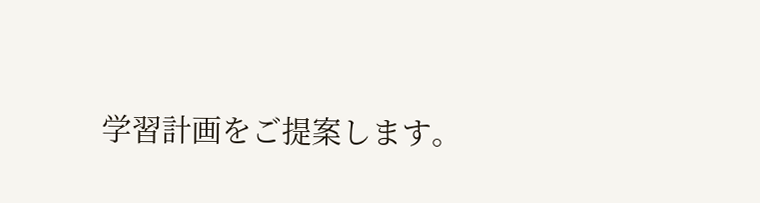学習計画をご提案します。